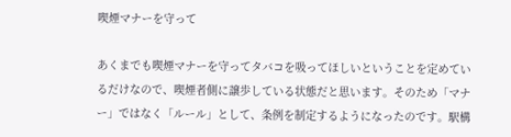喫煙マナーを守って

あくまでも喫煙マナーを守ってタバコを吸ってほしいということを定めているだけなので、喫煙者側に譲歩している状態だと思います。そのため「マナー」ではなく「ルール」として、条例を制定するようになったのです。駅構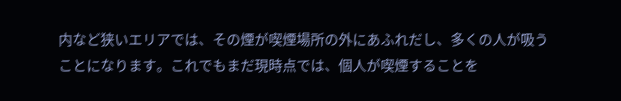内など狭いエリアでは、その煙が喫煙場所の外にあふれだし、多くの人が吸うことになります。これでもまだ現時点では、個人が喫煙することを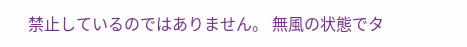禁止しているのではありません。 無風の状態でタ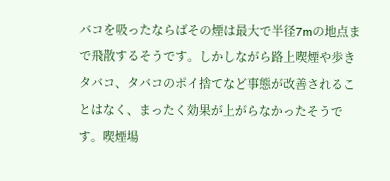バコを吸ったならばその煙は最大で半径7mの地点まで飛散するそうです。しかしながら路上喫煙や歩きタバコ、タバコのポイ捨てなど事態が改善されることはなく、まったく効果が上がらなかったそうです。喫煙場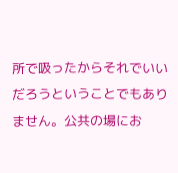所で吸ったからそれでいいだろうということでもありません。公共の場にお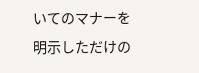いてのマナーを明示しただけの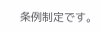条例制定です。